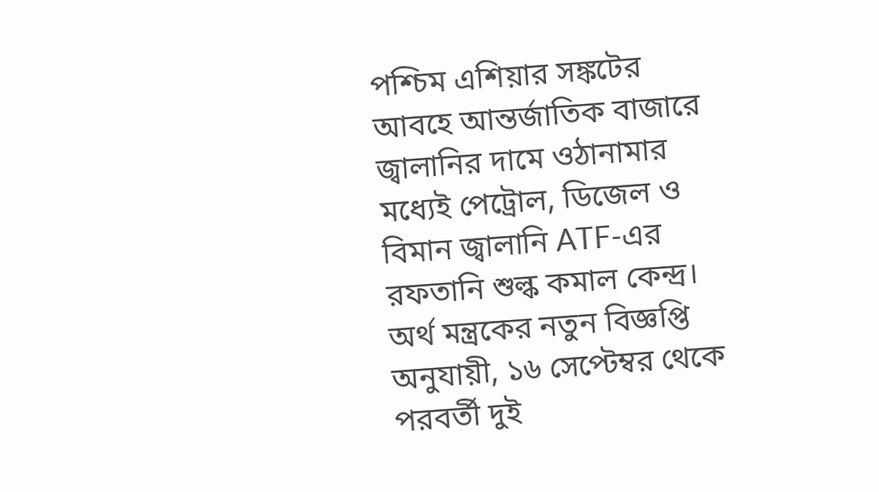পশ্চিম এশিয়ার সঙ্কটের আবহে আন্তর্জাতিক বাজারে জ্বালানির দামে ওঠানামার মধ্যেই পেট্রোল, ডিজেল ও বিমান জ্বালানি ATF-এর রফতানি শুল্ক কমাল কেন্দ্র। অর্থ মন্ত্রকের নতুন বিজ্ঞপ্তি অনুযায়ী, ১৬ সেপ্টেম্বর থেকে পরবর্তী দুই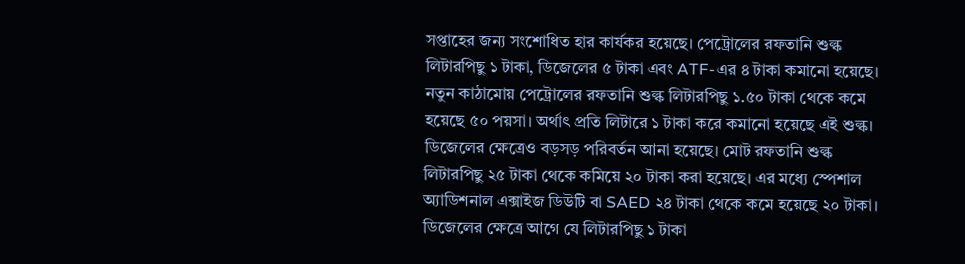সপ্তাহের জন্য সংশোধিত হার কার্যকর হয়েছে। পেট্রোলের রফতানি শুল্ক লিটারপিছু ১ টাকা, ডিজেলের ৫ টাকা এবং ATF-এর ৪ টাকা কমানো হয়েছে।
নতুন কাঠামোয় পেট্রোলের রফতানি শুল্ক লিটারপিছু ১.৫০ টাকা থেকে কমে হয়েছে ৫০ পয়সা। অর্থাৎ প্রতি লিটারে ১ টাকা করে কমানো হয়েছে এই শুল্ক।
ডিজেলের ক্ষেত্রেও বড়সড় পরিবর্তন আনা হয়েছে। মোট রফতানি শুল্ক লিটারপিছু ২৫ টাকা থেকে কমিয়ে ২০ টাকা করা হয়েছে। এর মধ্যে স্পেশাল অ্যাডিশনাল এক্সাইজ ডিউটি বা SAED ২৪ টাকা থেকে কমে হয়েছে ২০ টাকা।
ডিজেলের ক্ষেত্রে আগে যে লিটারপিছু ১ টাকা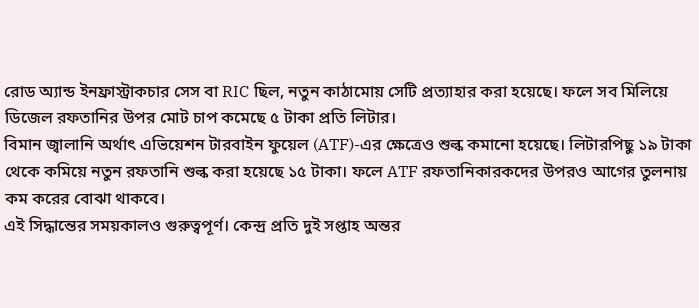রোড অ্যান্ড ইনফ্রাস্ট্রাকচার সেস বা RIC ছিল, নতুন কাঠামোয় সেটি প্রত্যাহার করা হয়েছে। ফলে সব মিলিয়ে ডিজেল রফতানির উপর মোট চাপ কমেছে ৫ টাকা প্রতি লিটার।
বিমান জ্বালানি অর্থাৎ এভিয়েশন টারবাইন ফুয়েল (ATF)-এর ক্ষেত্রেও শুল্ক কমানো হয়েছে। লিটারপিছু ১৯ টাকা থেকে কমিয়ে নতুন রফতানি শুল্ক করা হয়েছে ১৫ টাকা। ফলে ATF রফতানিকারকদের উপরও আগের তুলনায় কম করের বোঝা থাকবে।
এই সিদ্ধান্তের সময়কালও গুরুত্বপূর্ণ। কেন্দ্র প্রতি দুই সপ্তাহ অন্তর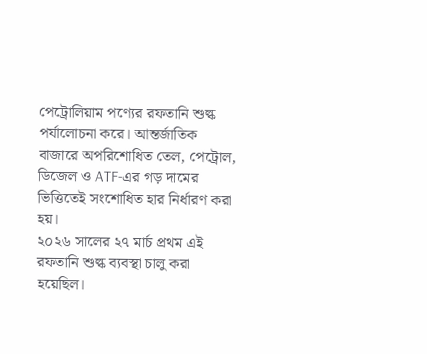পেট্রোলিয়াম পণ্যের রফতানি শুল্ক পর্যালোচনা করে। আন্তর্জাতিক বাজারে অপরিশোধিত তেল, পেট্রোল, ডিজেল ও ATF-এর গড় দামের ভিত্তিতেই সংশোধিত হার নির্ধারণ করা হয়।
২০২৬ সালের ২৭ মার্চ প্রথম এই রফতানি শুল্ক ব্যবস্থা চালু করা হয়েছিল।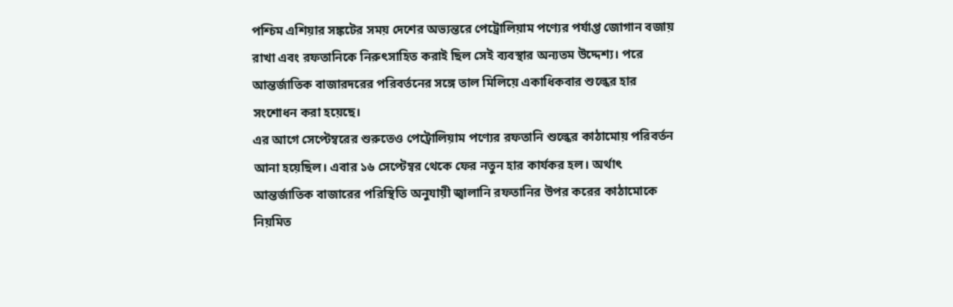পশ্চিম এশিয়ার সঙ্কটের সময় দেশের অভ্যন্তরে পেট্রোলিয়াম পণ্যের পর্যাপ্ত জোগান বজায় রাখা এবং রফতানিকে নিরুৎসাহিত করাই ছিল সেই ব্যবস্থার অন্যতম উদ্দেশ্য। পরে আন্তর্জাতিক বাজারদরের পরিবর্তনের সঙ্গে তাল মিলিয়ে একাধিকবার শুল্কের হার সংশোধন করা হয়েছে।
এর আগে সেপ্টেম্বরের শুরুতেও পেট্রোলিয়াম পণ্যের রফতানি শুল্কের কাঠামোয় পরিবর্তন আনা হয়েছিল। এবার ১৬ সেপ্টেম্বর থেকে ফের নতুন হার কার্যকর হল। অর্থাৎ আন্তর্জাতিক বাজারের পরিস্থিতি অনুযায়ী জ্বালানি রফতানির উপর করের কাঠামোকে নিয়মিত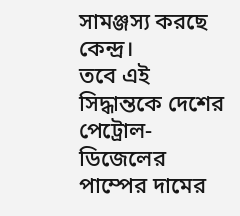সামঞ্জস্য করছে কেন্দ্র।
তবে এই সিদ্ধান্তকে দেশের পেট্রোল-ডিজেলের পাম্পের দামের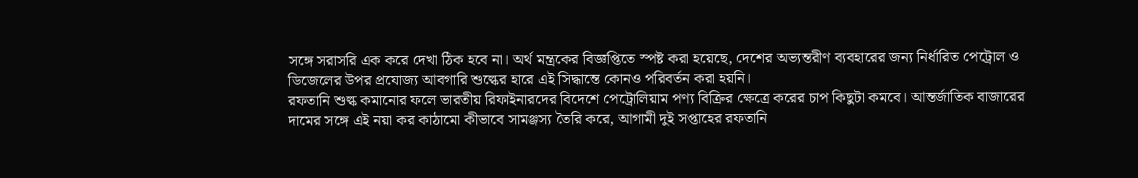সঙ্গে সরাসরি এক করে দেখা ঠিক হবে না। অর্থ মন্ত্রকের বিজ্ঞপ্তিতে স্পষ্ট করা হয়েছে, দেশের অভ্যন্তরীণ ব্যবহারের জন্য নির্ধারিত পেট্রোল ও ডিজেলের উপর প্রযোজ্য আবগারি শুল্কের হারে এই সিদ্ধান্তে কোনও পরিবর্তন করা হয়নি।
রফতানি শুল্ক কমানোর ফলে ভারতীয় রিফাইনারদের বিদেশে পেট্রোলিয়াম পণ্য বিক্রির ক্ষেত্রে করের চাপ কিছুটা কমবে। আন্তর্জাতিক বাজারের দামের সঙ্গে এই নয়া কর কাঠামো কীভাবে সামঞ্জস্য তৈরি করে, আগামী দুই সপ্তাহের রফতানি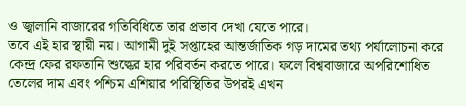ও জ্বালানি বাজারের গতিবিধিতে তার প্রভাব দেখা যেতে পারে।
তবে এই হার স্থায়ী নয়। আগামী দুই সপ্তাহের আন্তর্জাতিক গড় দামের তথ্য পর্যালোচনা করে কেন্দ্র ফের রফতানি শুল্কের হার পরিবর্তন করতে পারে। ফলে বিশ্ববাজারে অপরিশোধিত তেলের দাম এবং পশ্চিম এশিয়ার পরিস্থিতির উপরই এখন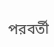পরবর্তী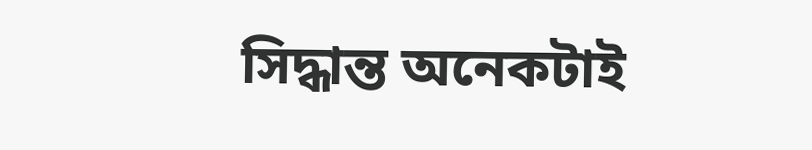সিদ্ধান্ত অনেকটাই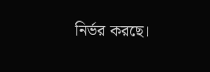নির্ভর করছে।